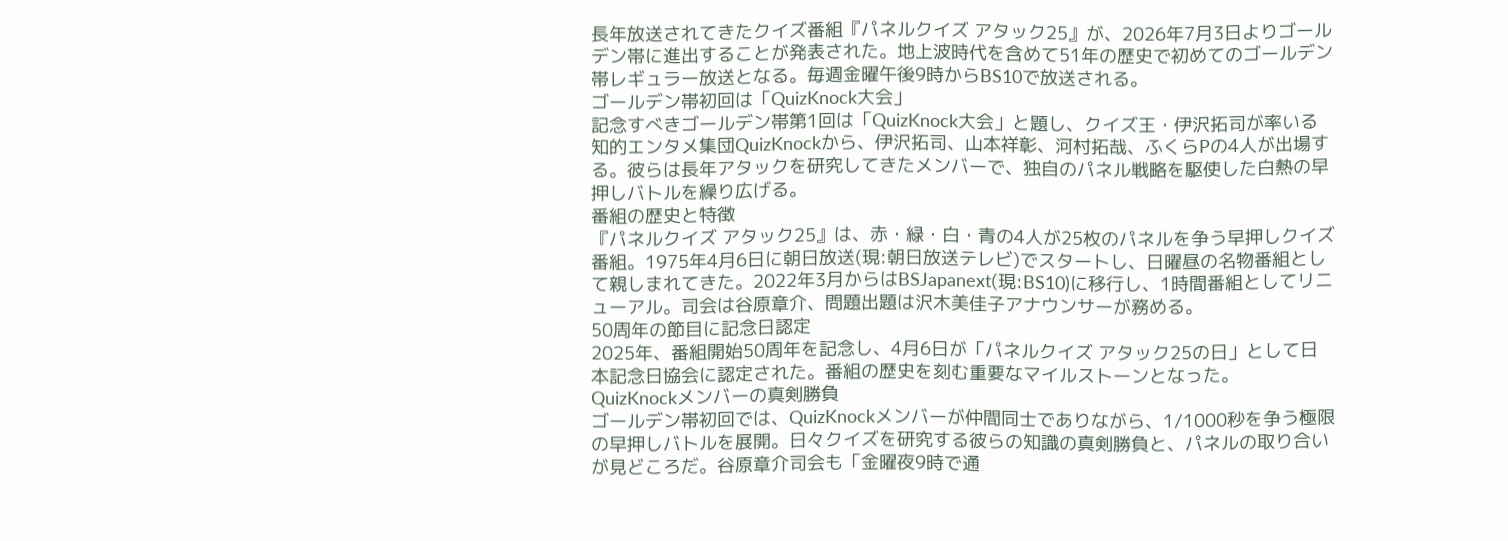長年放送されてきたクイズ番組『パネルクイズ アタック25』が、2026年7月3日よりゴールデン帯に進出することが発表された。地上波時代を含めて51年の歴史で初めてのゴールデン帯レギュラー放送となる。毎週金曜午後9時からBS10で放送される。
ゴールデン帯初回は「QuizKnock大会」
記念すべきゴールデン帯第1回は「QuizKnock大会」と題し、クイズ王・伊沢拓司が率いる知的エンタメ集団QuizKnockから、伊沢拓司、山本祥彰、河村拓哉、ふくらPの4人が出場する。彼らは長年アタックを研究してきたメンバーで、独自のパネル戦略を駆使した白熱の早押しバトルを繰り広げる。
番組の歴史と特徴
『パネルクイズ アタック25』は、赤・緑・白・青の4人が25枚のパネルを争う早押しクイズ番組。1975年4月6日に朝日放送(現:朝日放送テレビ)でスタートし、日曜昼の名物番組として親しまれてきた。2022年3月からはBSJapanext(現:BS10)に移行し、1時間番組としてリニューアル。司会は谷原章介、問題出題は沢木美佳子アナウンサーが務める。
50周年の節目に記念日認定
2025年、番組開始50周年を記念し、4月6日が「パネルクイズ アタック25の日」として日本記念日協会に認定された。番組の歴史を刻む重要なマイルストーンとなった。
QuizKnockメンバーの真剣勝負
ゴールデン帯初回では、QuizKnockメンバーが仲間同士でありながら、1/1000秒を争う極限の早押しバトルを展開。日々クイズを研究する彼らの知識の真剣勝負と、パネルの取り合いが見どころだ。谷原章介司会も「金曜夜9時で通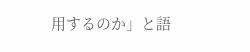用するのか」と語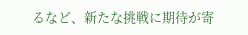るなど、新たな挑戦に期待が寄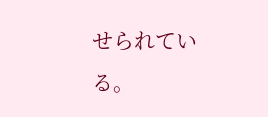せられている。